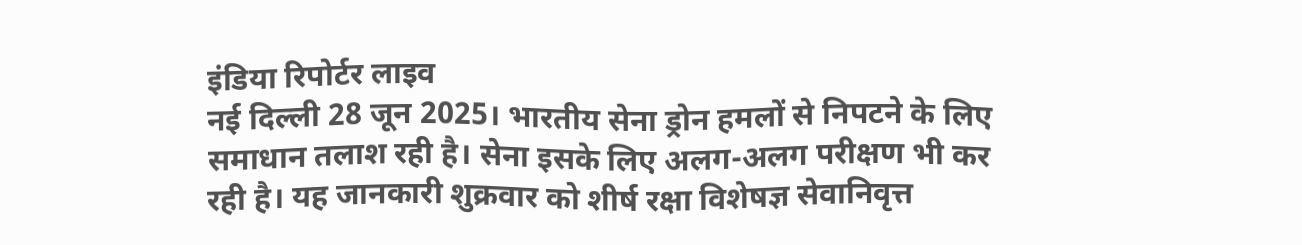इंडिया रिपोर्टर लाइव
नई दिल्ली 28 जून 2025। भारतीय सेना ड्रोन हमलों से निपटने के लिए समाधान तलाश रही है। सेना इसके लिए अलग-अलग परीक्षण भी कर रही है। यह जानकारी शुक्रवार को शीर्ष रक्षा विशेषज्ञ सेवानिवृत्त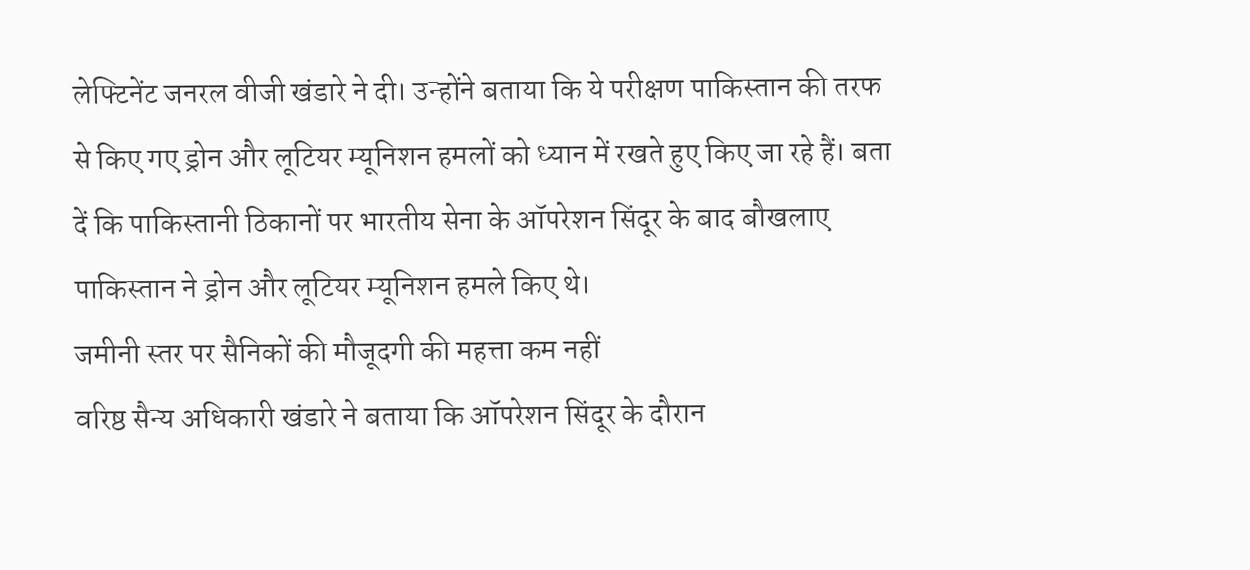लेफ्टिनेंट जनरल वीजी खंडारे ने दी। उन्होंने बताया कि ये परीक्षण पाकिस्तान की तरफ से किए गए ड्रोन और लूटियर म्यूनिशन हमलों को ध्यान में रखते हुए किए जा रहे हैं। बता दें कि पाकिस्तानी ठिकानों पर भारतीय सेना के ऑपरेशन सिंदूर के बाद बौखलाए पाकिस्तान ने ड्रोन और लूटियर म्यूनिशन हमले किए थे।
जमीनी स्तर पर सैनिकों की मौजूदगी की महत्ता कम नहीं
वरिष्ठ सैन्य अधिकारी खंडारे ने बताया कि ऑपरेशन सिंदूर के दौरान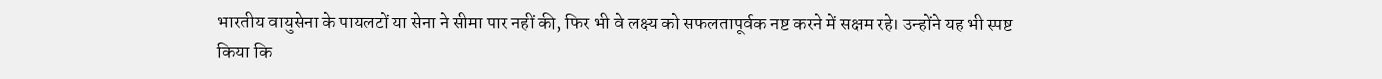भारतीय वायुसेना के पायलटों या सेना ने सीमा पार नहीं की, फिर भी वे लक्ष्य को सफलतापूर्वक नष्ट करने में सक्षम रहे। उन्होंने यह भी स्पष्ट किया कि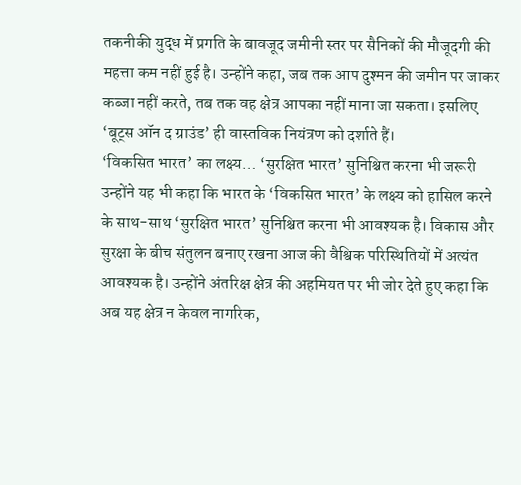तकनीकी युद्ध में प्रगति के बावजूद जमीनी स्तर पर सैनिकों की मौजूदगी की महत्ता कम नहीं हुई है। उन्होंने कहा, जब तक आप दुश्मन की जमीन पर जाकर कब्जा नहीं करते, तब तक वह क्षेत्र आपका नहीं माना जा सकता। इसलिए ‘बूट्स ऑन द ग्राउंड’ ही वास्तविक नियंत्रण को दर्शाते हैं।
‘विकसित भारत’ का लक्ष्य… ‘सुरक्षित भारत’ सुनिश्चित करना भी जरूरी
उन्होंने यह भी कहा कि भारत के ‘विकसित भारत’ के लक्ष्य को हासिल करने के साथ-साथ ‘सुरक्षित भारत’ सुनिश्चित करना भी आवश्यक है। विकास और सुरक्षा के बीच संतुलन बनाए रखना आज की वैश्विक परिस्थितियों में अत्यंत आवश्यक है। उन्होंने अंतरिक्ष क्षेत्र की अहमियत पर भी जोर देते हुए कहा कि अब यह क्षेत्र न केवल नागरिक,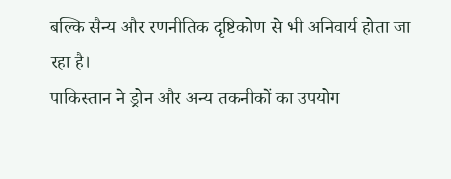बल्कि सैन्य और रणनीतिक दृष्टिकोण से भी अनिवार्य होता जा रहा है।
पाकिस्तान ने ड्रोन और अन्य तकनीकों का उपयोग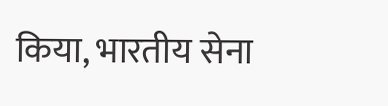किया, भारतीय सेना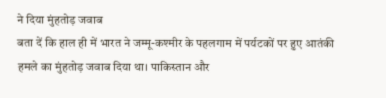ने दिया मुंहतोड़ जवाब
बता दें कि हाल ही में भारत ने जम्मू-कश्मीर के पहलगाम में पर्यटकों पर हुए आतंकी हमले का मुंहतोड़ जवाब दिया था। पाकिस्तान और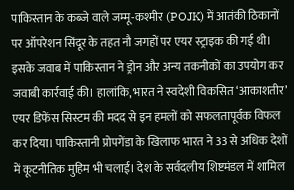पाकिस्तान के कब्जे वाले जम्मू-कश्मीर (POJK) में आतंकी ठिकानों पर ऑपरेशन सिंदूर के तहत नौ जगहों पर एयर स्ट्राइक की गई थी। इसके जवाब में पाकिस्तान ने ड्रोन और अन्य तकनीकों का उपयोग कर जवाबी कार्रवाई की। हालांकि, भारत ने स्वदेशी विकसित ‘आकाशतीर’ एयर डिफेंस सिस्टम की मदद से इन हमलों को सफलतापूर्वक विफल कर दिया। पाकिस्तानी प्रोपगेंडा के खिलाफ भारत ने 33 से अधिक देशों में कूटनीतिक मुहिम भी चलाई। देश के सर्वदलीय शिष्टमंडल में शामिल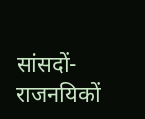सांसदों-राजनयिकों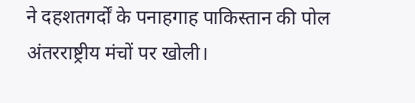ने दहशतगर्दों के पनाहगाह पाकिस्तान की पोल अंतरराष्ट्रीय मंचों पर खोली।